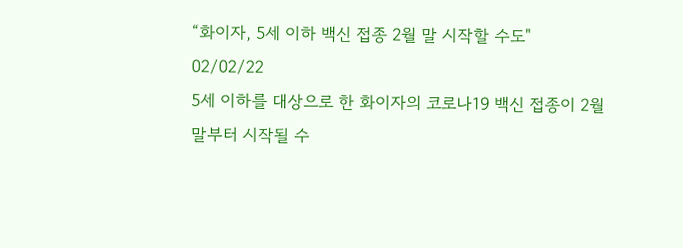“화이자, 5세 이하 백신 접종 2월 말 시작할 수도"
02/02/22
5세 이하를 대상으로 한 화이자의 코로나19 백신 접종이 2월 말부터 시작될 수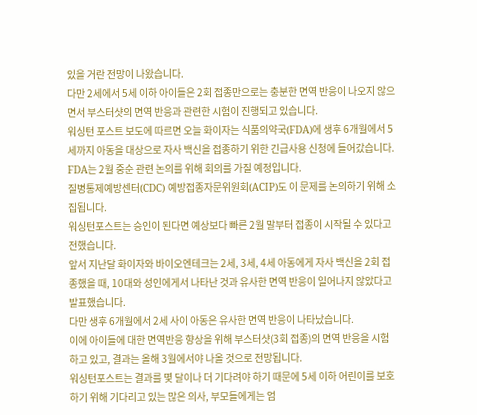있을 거란 전망이 나왔습니다.
다만 2세에서 5세 이하 아이들은 2회 접종만으로는 충분한 면역 반응이 나오지 않으면서 부스터샷의 면역 반응과 관련한 시험이 진행되고 있습니다.
워싱턴 포스트 보도에 따르면 오늘 화이자는 식품의약국(FDA)에 생후 6개월에서 5세까지 아동을 대상으로 자사 백신을 접종하기 위한 긴급사용 신청에 들어갔습니다.
FDA는 2월 중순 관련 논의를 위해 회의를 가질 예정입니다.
질병통제예방센터(CDC) 예방접종자문위원회(ACIP)도 이 문제를 논의하기 위해 소집됩니다.
워싱턴포스트는 승인이 된다면 예상보다 빠른 2월 말부터 접종이 시작될 수 있다고 전했습니다.
앞서 지난달 화이자와 바이오엔테크는 2세, 3세, 4세 아동에게 자사 백신을 2회 접종했을 때, 10대와 성인에게서 나타난 것과 유사한 면역 반응이 일어나지 않았다고 발표했습니다.
다만 생후 6개월에서 2세 사이 아동은 유사한 면역 반응이 나타났습니다.
이에 아이들에 대한 면역반응 향상을 위해 부스터샷(3회 접종)의 면역 반응을 시험하고 있고, 결과는 올해 3월에서야 나올 것으로 전망됩니다.
워싱턴포스트는 결과를 몇 달이나 더 기다려야 하기 때문에 5세 이하 어린이를 보호하기 위해 기다리고 있는 많은 의사, 부모들에게는 엄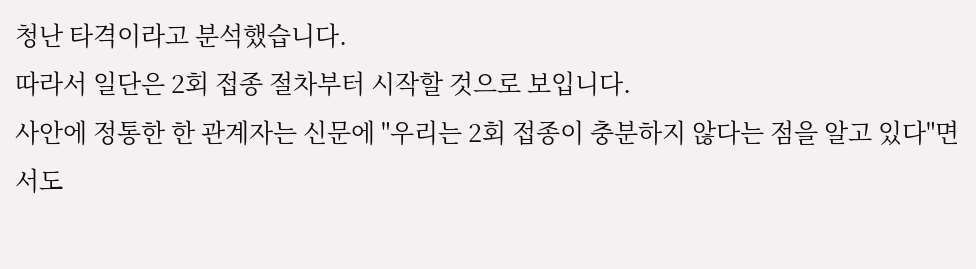청난 타격이라고 분석했습니다.
따라서 일단은 2회 접종 절차부터 시작할 것으로 보입니다.
사안에 정통한 한 관계자는 신문에 "우리는 2회 접종이 충분하지 않다는 점을 알고 있다"면서도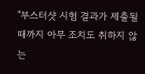"부스터샷 시험 결과가 제출될 때까지 아무 조치도 취하지 않는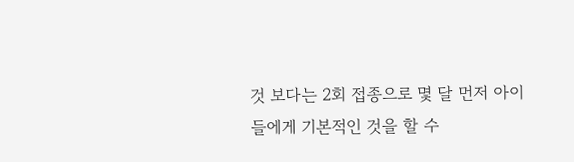것 보다는 2회 접종으로 몇 달 먼저 아이들에게 기본적인 것을 할 수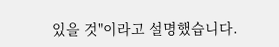있을 것"이라고 설명했습니다.